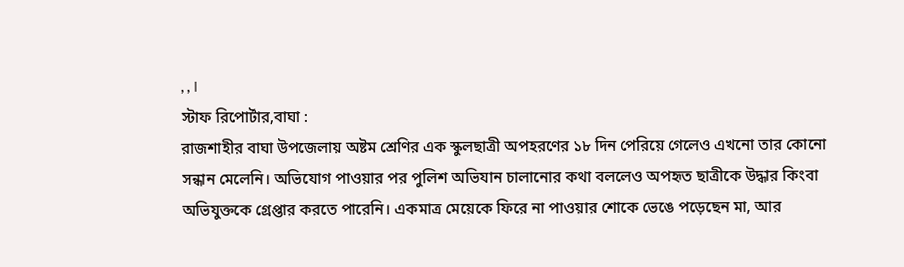, , ।
স্টাফ রিপোর্টার,বাঘা :
রাজশাহীর বাঘা উপজেলায় অষ্টম শ্রেণির এক স্কুলছাত্রী অপহরণের ১৮ দিন পেরিয়ে গেলেও এখনো তার কোনো সন্ধান মেলেনি। অভিযোগ পাওয়ার পর পুলিশ অভিযান চালানোর কথা বললেও অপহৃত ছাত্রীকে উদ্ধার কিংবা অভিযুক্তকে গ্রেপ্তার করতে পারেনি। একমাত্র মেয়েকে ফিরে না পাওয়ার শোকে ভেঙে পড়েছেন মা, আর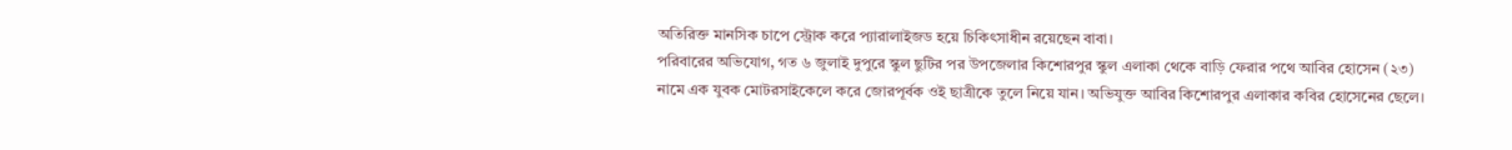অতিরিক্ত মানসিক চাপে স্ট্রোক করে প্যারালাইজড হয়ে চিকিৎসাধীন রয়েছেন বাবা।
পরিবারের অভিযোগ, গত ৬ জুলাই দুপুরে স্কুল ছুটির পর উপজেলার কিশোরপুর স্কুল এলাকা থেকে বাড়ি ফেরার পথে আবির হোসেন (২৩) নামে এক যুবক মোটরসাইকেলে করে জোরপূর্বক ওই ছাত্রীকে তুলে নিয়ে যান। অভিযুক্ত আবির কিশোরপুর এলাকার কবির হোসেনের ছেলে।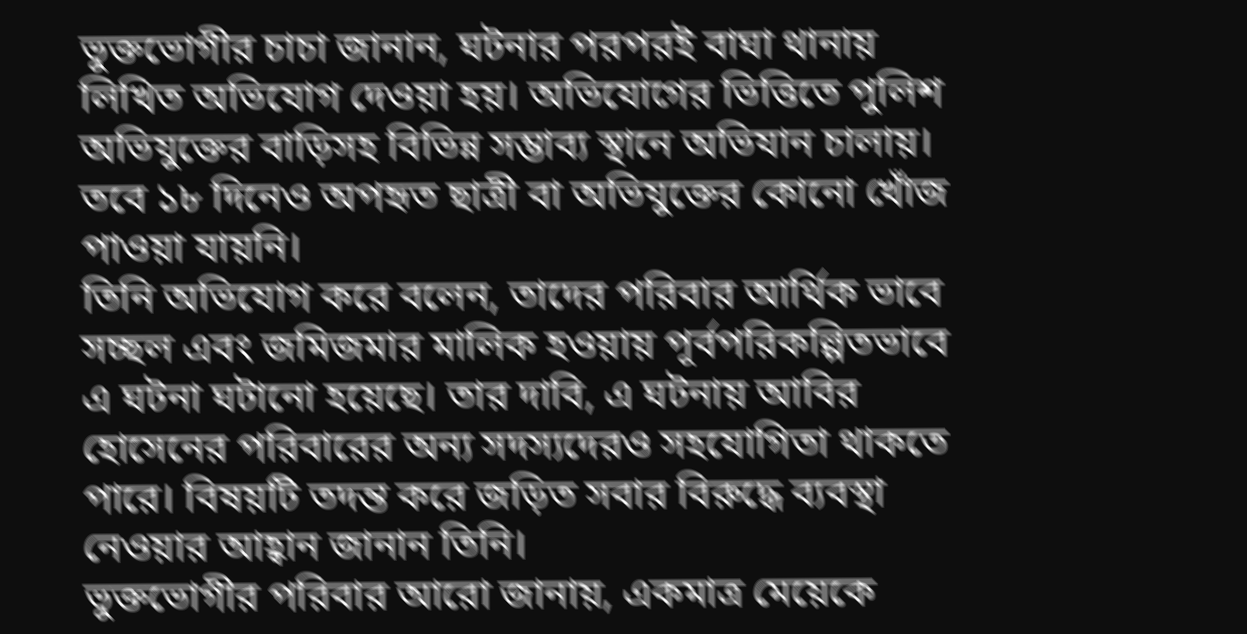ভুক্তভোগীর চাচা জানান, ঘটনার পরপরই বাঘা থানায় লিখিত অভিযোগ দেওয়া হয়। অভিযোগের ভিত্তিতে পুলিশ অভিযুক্তের বাড়িসহ বিভিন্ন সম্ভাব্য স্থানে অভিযান চালায়। তবে ১৮ দিনেও অপহৃত ছাত্রী বা অভিযুক্তের কোনো খোঁজ পাওয়া যায়নি।
তিনি অভিযোগ করে বলেন, তাদের পরিবার আর্থিক ভাবে সচ্ছল এবং জমিজমার মালিক হওয়ায় পূর্বপরিকল্পিতভাবে এ ঘটনা ঘটানো হয়েছে। তার দাবি, এ ঘটনায় আবির হোসেনের পরিবারের অন্য সদস্যদেরও সহযোগিতা থাকতে পারে। বিষয়টি তদন্ত করে জড়িত সবার বিরুদ্ধে ব্যবস্থা নেওয়ার আহ্বান জানান তিনি।
ভুক্তভোগীর পরিবার আরো জানায়, একমাত্র মেয়েকে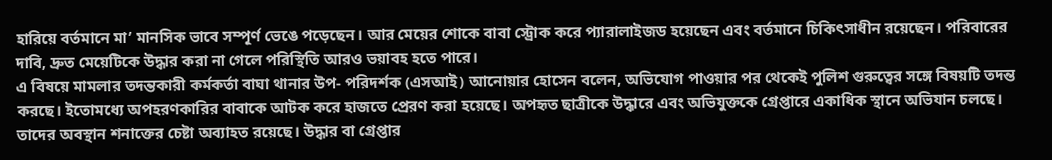হারিয়ে বর্তমানে মা’ মানসিক ভাবে সম্পূর্ণ ভেঙে পড়েছেন। আর মেয়ের শোকে বাবা স্ট্রোক করে প্যারালাইজড হয়েছেন এবং বর্তমানে চিকিৎসাধীন রয়েছেন। পরিবারের দাবি, দ্রুত মেয়েটিকে উদ্ধার করা না গেলে পরিস্থিতি আরও ভয়াবহ হতে পারে।
এ বিষয়ে মামলার তদন্তকারী কর্মকর্তা বাঘা থানার উপ- পরিদর্শক (এসআই) আনোয়ার হোসেন বলেন, অভিযোগ পাওয়ার পর থেকেই পুলিশ গুরুত্বের সঙ্গে বিষয়টি তদন্ত করছে। ইতোমধ্যে অপহরণকারির বাবাকে আটক করে হাজতে প্রেরণ করা হয়েছে। অপহৃত ছাত্রীকে উদ্ধারে এবং অভিযুক্তকে গ্রেপ্তারে একাধিক স্থানে অভিযান চলছে। তাদের অবস্থান শনাক্তের চেষ্টা অব্যাহত রয়েছে। উদ্ধার বা গ্রেপ্তার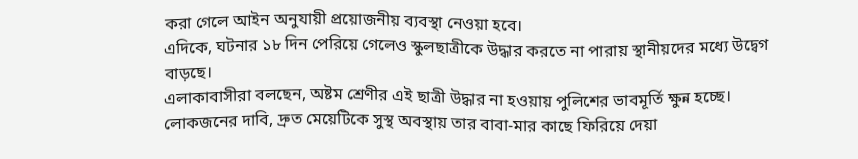করা গেলে আইন অনুযায়ী প্রয়োজনীয় ব্যবস্থা নেওয়া হবে।
এদিকে, ঘটনার ১৮ দিন পেরিয়ে গেলেও স্কুলছাত্রীকে উদ্ধার করতে না পারায় স্থানীয়দের মধ্যে উদ্বেগ বাড়ছে।
এলাকাবাসীরা বলছেন, অষ্টম শ্রেণীর এই ছাত্রী উদ্ধার না হওয়ায় পুলিশের ভাবমূর্তি ক্ষুন্ন হচ্ছে। লোকজনের দাবি, দ্রুত মেয়েটিকে সুস্থ অবস্থায় তার বাবা-মার কাছে ফিরিয়ে দেয়া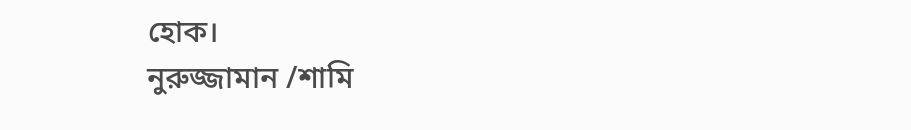হোক।
নুরুজ্জামান /শামি